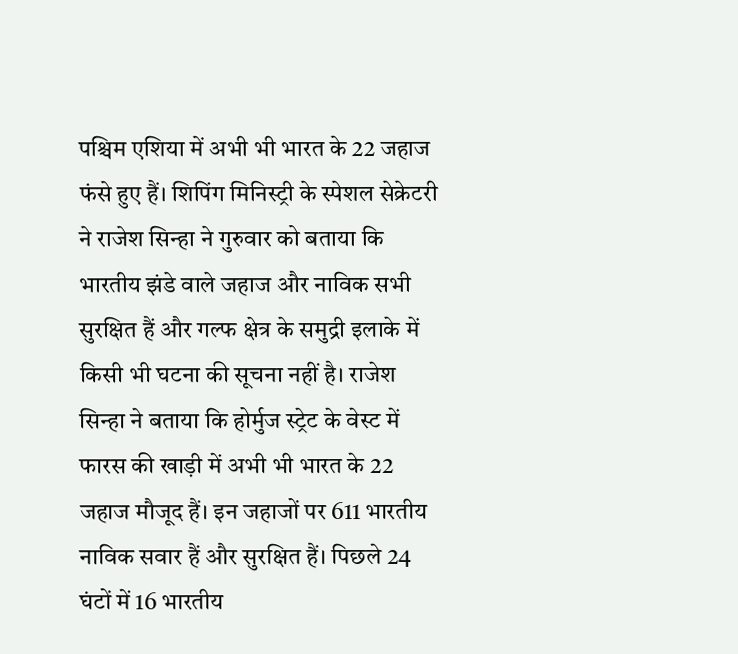पश्चिम एशिया में अभी भी भारत के 22 जहाज फंसे हुए हैं। शिपिंग मिनिस्ट्री के स्पेशल सेक्रेटरी ने राजेश सिन्हा ने गुरुवार को बताया कि भारतीय झंडे वाले जहाज और नाविक सभी सुरक्षित हैं और गल्फ क्षेत्र के समुद्री इलाके में किसी भी घटना की सूचना नहीं है। राजेश सिन्हा ने बताया कि होर्मुज स्ट्रेट के वेस्ट में फारस की खाड़ी में अभी भी भारत के 22 जहाज मौजूद हैं। इन जहाजों पर 611 भारतीय नाविक सवार हैं और सुरक्षित हैं। पिछले 24 घंटों में 16 भारतीय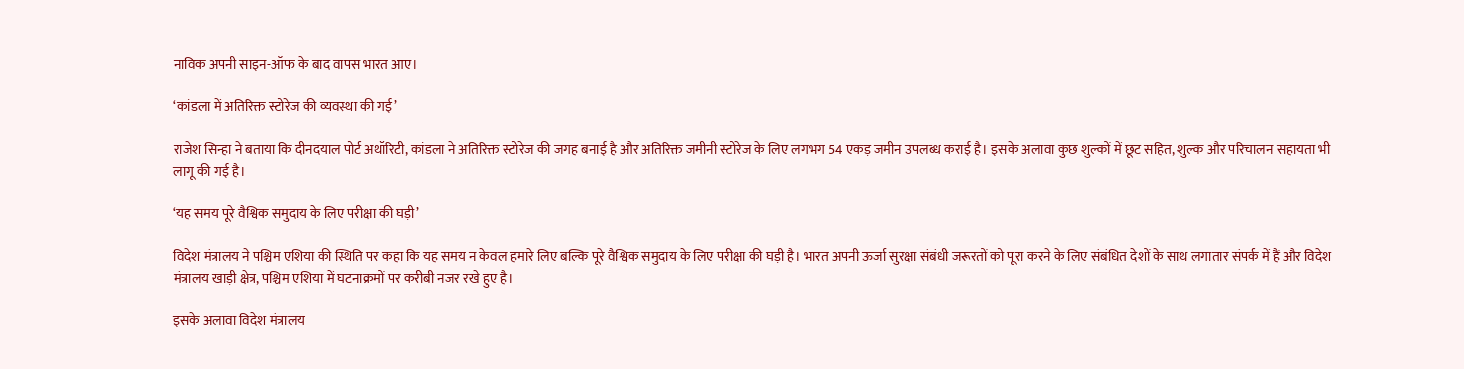नाविक अपनी साइन-ऑफ के बाद वापस भारत आए।

‘कांडला में अतिरिक्त स्टोरेज की व्यवस्था की गई’

राजेश सिन्हा ने बताया कि दीनदयाल पोर्ट अथॉरिटी, कांडला ने अतिरिक्त स्टोरेज की जगह बनाई है और अतिरिक्त जमीनी स्टोरेज के लिए लगभग 54 एकड़ जमीन उपलब्ध कराई है। इसके अलावा कुछ शुल्कों में छूट सहित, शुल्क और परिचालन सहायता भी लागू की गई है।

‘यह समय पूरे वैश्विक समुदाय के लिए परीक्षा की घड़ी’

विदेश मंत्रालय ने पश्चिम एशिया की स्थिति पर कहा कि यह समय न केवल हमारे लिए बल्कि पूरे वैश्विक समुदाय के लिए परीक्षा की घड़ी है। भारत अपनी ऊर्जा सुरक्षा संबंधी जरूरतों को पूरा करने के लिए संबंधित देशों के साथ लगातार संपर्क में हैं और विदेश मंत्रालय खाड़ी क्षेत्र, पश्चिम एशिया में घटनाक्रमों पर करीबी नजर रखे हुए है।

इसके अलावा विदेश मंत्रालय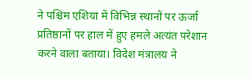ने पश्चिम एशिया में विभिन्न स्थानों पर ऊर्जा प्रतिष्ठानों पर हाल में हुए हमले अत्यंत परेशान करने वाला बताया। विदेश मंत्रालय ने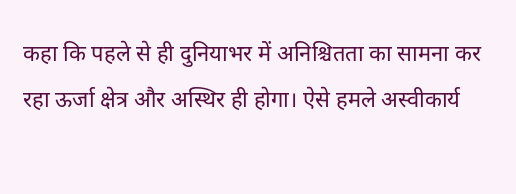कहा कि पहले से ही दुनियाभर में अनिश्चितता का सामना कर रहा ऊर्जा क्षेत्र और अस्थिर ही होगा। ऐसे हमले अस्वीकार्य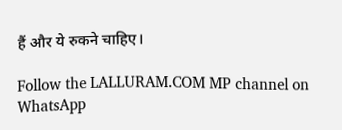हैं और ये रुकने चाहिए।

Follow the LALLURAM.COM MP channel on WhatsApp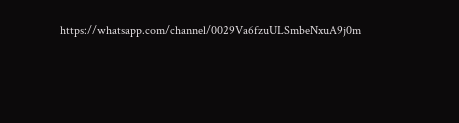https://whatsapp.com/channel/0029Va6fzuULSmbeNxuA9j0m